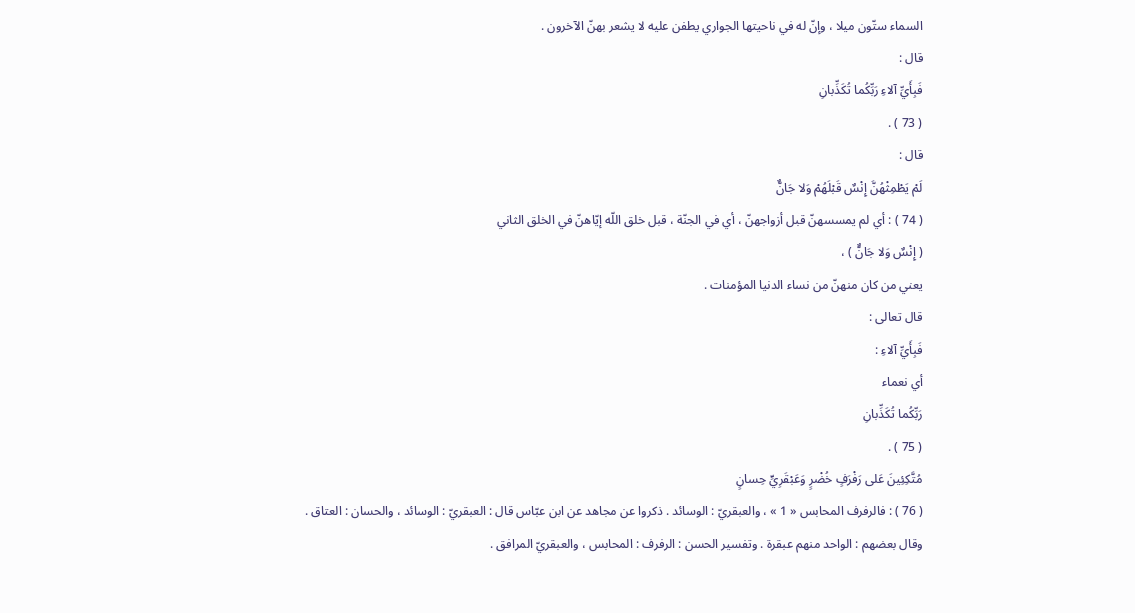السماء ستّون ميلا ، وإنّ له في ناحيتها الجواري يطفن عليه لا يشعر بهنّ الآخرون .
قال :
فَبِأَيِّ آلاءِ رَبِّكُما تُكَذِّبانِ
( 73 ) .
قال :
لَمْ يَطْمِثْهُنَّ إِنْسٌ قَبْلَهُمْ وَلا جَانٌّ
( 74 ) : أي لم يمسسهنّ قبل أزواجهنّ ، أي في الجنّة ، قبل خلق اللّه إيّاهنّ في الخلق الثاني
( إِنْسٌ وَلا جَانٌّ ) ،
يعني من كان منهنّ من نساء الدنيا المؤمنات .
قال تعالى :
فَبِأَيِّ آلاءِ :
أي نعماء
رَبِّكُما تُكَذِّبانِ
( 75 ) .
مُتَّكِئِينَ عَلى رَفْرَفٍ خُضْرٍ وَعَبْقَرِيٍّ حِسانٍ
( 76 ) : فالرفرف المحابس « 1 » ، والعبقريّ : الوسائد . ذكروا عن مجاهد عن ابن عبّاس قال : العبقريّ : الوسائد ، والحسان : العتاق .
وقال بعضهم : الواحد منهم عبقرة . وتفسير الحسن : الرفرف : المحابس ، والعبقريّ المرافق .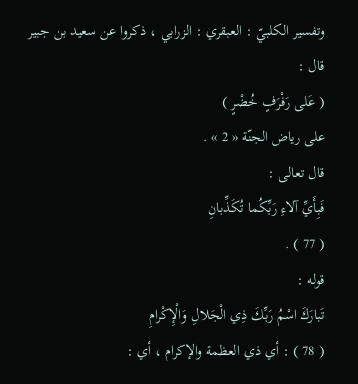وتفسير الكلبيّ : العبقري : الزرابي ، ذكروا عن سعيد بن جبير قال :
( عَلى رَفْرَفٍ خُضْرٍ )
على رياض الجنّة « 2 » .
قال تعالى :
فَبِأَيِّ آلاءِ رَبِّكُما تُكَذِّبانِ
( 77 ) .
قوله :
تَبارَكَ اسْمُ رَبِّكَ ذِي الْجَلالِ وَالْإِكْرامِ
( 78 ) : أي ذي العظمة والإكرام ، أي :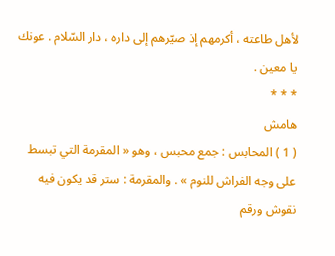لأهل طاعته ، أكرمهم إذ صيّرهم إلى داره ، دار السّلام . عونك يا معين .
* * *
هامش
( 1 ) المحابس : جمع محبس ، وهو « المقرمة التي تبسط على وجه الفراش للنوم » . والمقرمة : ستر قد يكون فيه نقوش ورقم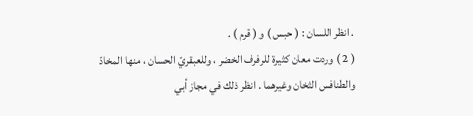. انظر اللسان : ( حبس ) و ( قرم ) .
( 2 ) وردت معان كثيرة للرفرف الخضر ، وللعبقريّ الحسان ، منها المخادّ والطنافس الثخان وغيرهما . انظر ذلك في مجاز أبي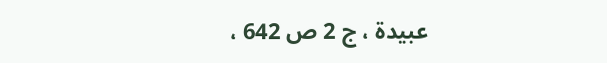عبيدة ، ج 2 ص 642 ،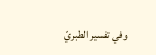وفي تفسير الطبريّ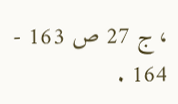، ج 27 ص 163 - 164 .